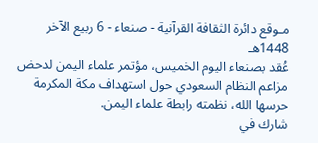مـوقع دائرة الثقافة القرآنية - صنعاء - 6 ربيع الآخر 1448هـ
عُقد بصنعاء اليوم الخميس، مؤتمر علماء اليمن لدحض مزاعم النظام السعودي حول استهداف مكة المكرمة حرسها الله، نظمته رابطة علماء اليمن.
شارك في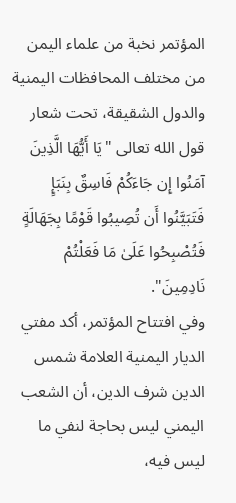المؤتمر نخبة من علماء اليمن من مختلف المحافظات اليمنية والدول الشقيقة، تحت شعار قول الله تعالى "يَا أَيُّهَا الَّذِينَ آمَنُوا إِن جَاءَكُمْ فَاسِقٌ بِنَبَإٍ فَتَبَيَّنُوا أَن تُصِيبُوا قَوْمًا بِجَهَالَةٍ فَتُصْبِحُوا عَلَىٰ مَا فَعَلْتُمْ نَادِمِينَ".
وفي افتتاح المؤتمر، أكد مفتي الديار اليمنية العلامة شمس الدين شرف الدين، أن الشعب اليمني ليس بحاجة لنفي ما ليس فيه،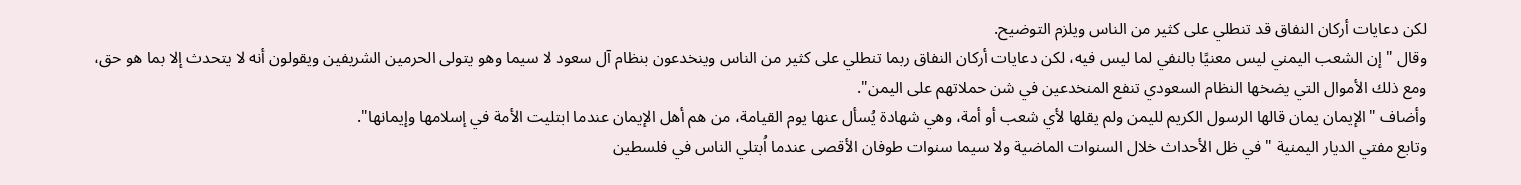لكن دعايات أركان النفاق قد تنطلي على كثير من الناس ويلزم التوضيح.
وقال "إن الشعب اليمني ليس معنيًا بالنفي لما ليس فيه، لكن دعايات أركان النفاق ربما تنطلي على كثير من الناس وينخدعون بنظام آل سعود لا سيما وهو يتولى الحرمين الشريفين ويقولون أنه لا يتحدث إلا بما هو حق، ومع ذلك الأموال التي يضخها النظام السعودي تنفع المنخدعين في شن حملاتهم على اليمن".
وأضاف "الإيمان يمان قالها الرسول الكريم لليمن ولم يقلها لأي شعب أو أمة، وهي شهادة يُسأل عنها يوم القيامة، من هم أهل الإيمان عندما ابتليت الأمة في إسلامها وإيمانها".
وتابع مفتي الديار اليمنية "في ظل الأحداث خلال السنوات الماضية ولا سيما سنوات طوفان الأقصى عندما اُبتلي الناس في فلسطين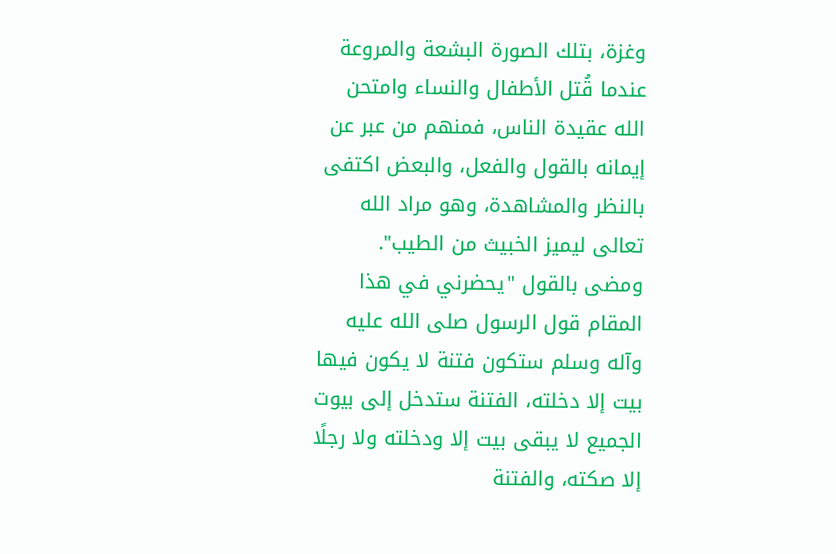وغزة، بتلك الصورة البشعة والمروعة عندما قُتل الأطفال والنساء وامتحن الله عقيدة الناس، فمنهم من عبر عن إيمانه بالقول والفعل، والبعض اكتفى بالنظر والمشاهدة، وهو مراد الله تعالى ليميز الخبيث من الطيب".
ومضى بالقول "يحضرني في هذا المقام قول الرسول صلى الله عليه وآله وسلم ستكون فتنة لا يكون فيها بيت إلا دخلته، الفتنة ستدخل إلى بيوت الجميع لا يبقى بيت إلا ودخلته ولا رجلًا إلا صكته، والفتنة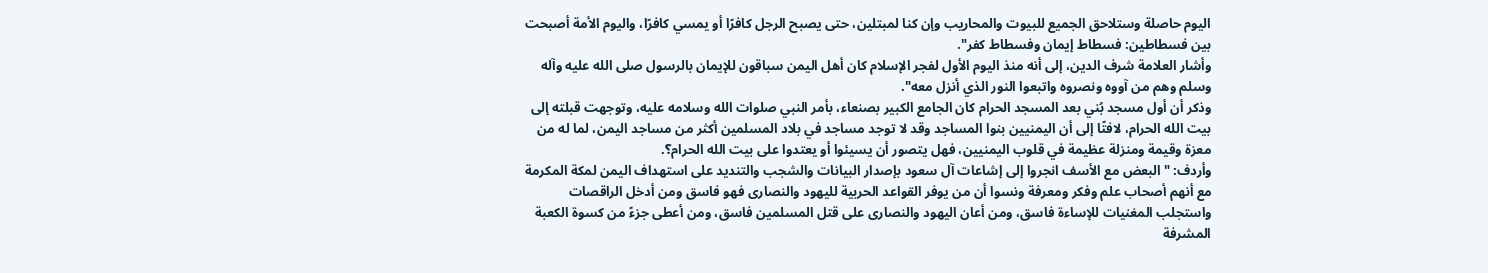اليوم حاصلة وستلاحق الجميع للبيوت والمحاريب وإن كنا لمبتلين، حتى يصبح الرجل كافرًا أو يمسي كافرًا، واليوم الأمة أصبحت بين فسطاطين: فسطاط إيمان وفسطاط كفر".
وأشار العلامة شرف الدين، إلى أنه منذ اليوم الأول لفجر الإسلام كان أهل اليمن سباقون للإيمان بالرسول صلى الله عليه وآله وسلم وهم من آووه ونصروه واتبعوا النور الذي أنزل معه".
وذكر أن أول مسجد بُني بعد المسجد الحرام كان الجامع الكبير بصنعاء، بأمر النبي صلوات الله وسلامه عليه، وتوجهت قبلته إلى بيت الله الحرام، لافتًا إلى أن اليمنيين بنوا المساجد وقد لا توجد مساجد في بلاد المسلمين أكثر من مساجد اليمن، لما له من معزة وقيمة ومنزلة عظيمة في قلوب اليمنيين، فهل يتصور أن يسيئوا أو يعتدوا على بيت الله الحرام؟.
وأردف: "البعض مع الأسف انجروا إلى إشاعات آل سعود بإصدار البيانات والشجب والتنديد على استهداف اليمن لمكة المكرمة مع أنهم أصحاب علم وفكر ومعرفة ونسوا أن من يوفر القواعد الحربية لليهود والنصارى فهو فاسق ومن أدخل الراقصات واستجلب المغنيات للإساءة فاسق، ومن أعان اليهود والنصارى على قتل المسلمين فاسق، ومن أعطى جزءً من كسوة الكعبة المشرفة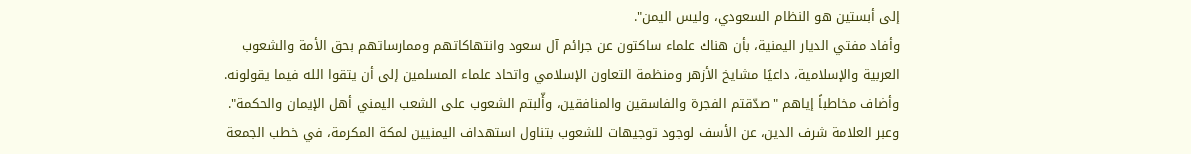إلى أبستين هو النظام السعودي، وليس اليمن".
وأفاد مفتي الديار اليمنية، بأن هناك علماء ساكتون عن جرائم آل سعود وانتهاكاتهم وممارساتهم بحق الأمة والشعوب العربية والإسلامية، داعيًا مشايخ الأزهر ومنظمة التعاون الإسلامي واتحاد علماء المسلمين إلى أن يتقوا الله فيما يقولونه.
وأضاف مخاطباً إياهم "صدّقتم الفجرة والفاسقين والمنافقين، وأّلبتم الشعوب على الشعب اليمني أهل الإيمان والحكمة".
وعبر العلامة شرف الدين، عن الأسف لوجود توجيهات للشعوب بتناول استهداف اليمنيين لمكة المكرمة، في خطب الجمعة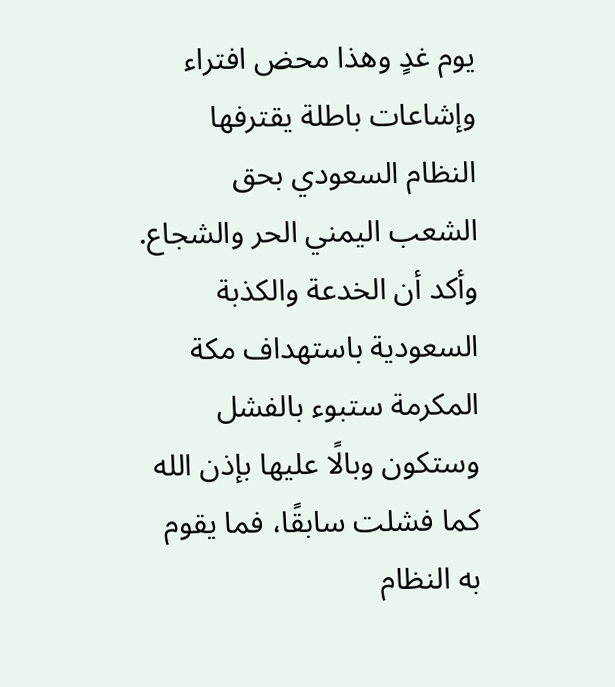يوم غدٍ وهذا محض افتراء وإشاعات باطلة يقترفها النظام السعودي بحق الشعب اليمني الحر والشجاع.
وأكد أن الخدعة والكذبة السعودية باستهداف مكة المكرمة ستبوء بالفشل وستكون وبالًا عليها بإذن الله كما فشلت سابقًا، فما يقوم به النظام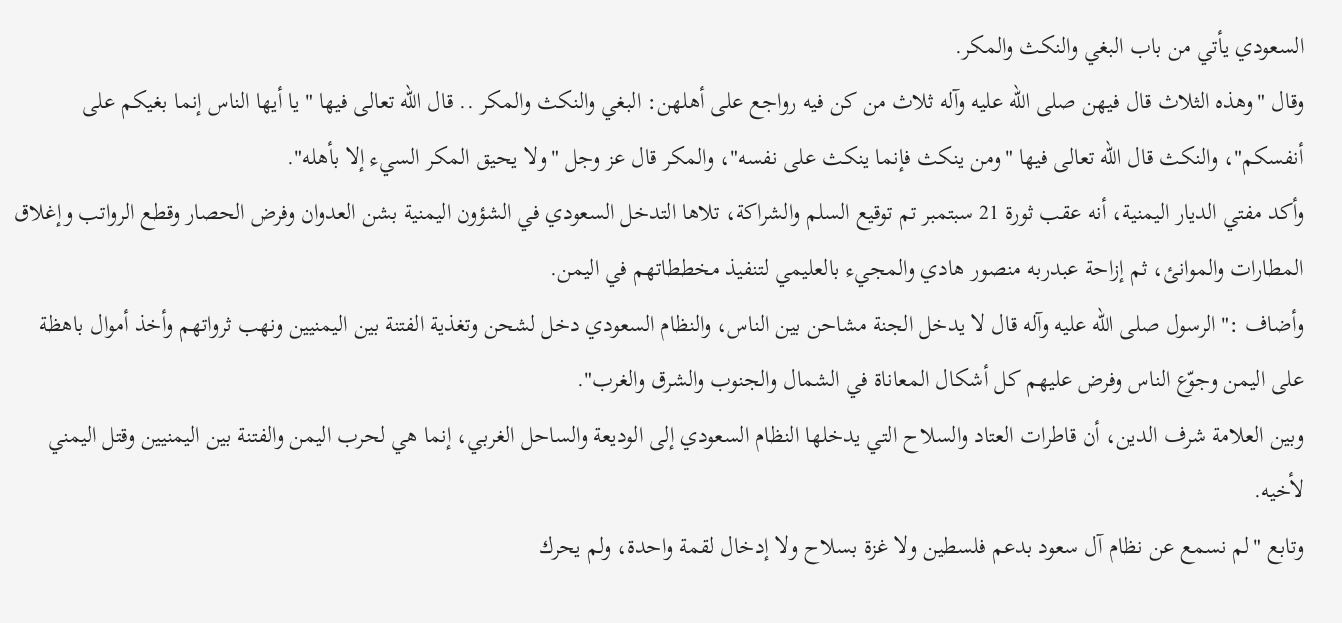السعودي يأتي من باب البغي والنكث والمكر.
وقال "وهذه الثلاث قال فيهن صلى الله عليه وآله ثلاث من كن فيه رواجع على أهلهن: البغي والنكث والمكر .. قال الله تعالى فيها "يا أيها الناس إنما بغيكم على أنفسكم"، والنكث قال الله تعالى فيها "ومن ينكث فإنما ينكث على نفسه"، والمكر قال عز وجل "ولا يحيق المكر السيء إلا بأهله".
وأكد مفتي الديار اليمنية، أنه عقب ثورة 21 سبتمبر تم توقيع السلم والشراكة، تلاها التدخل السعودي في الشؤون اليمنية بشن العدوان وفرض الحصار وقطع الرواتب وإغلاق المطارات والموانئ، ثم إزاحة عبدربه منصور هادي والمجيء بالعليمي لتنفيذ مخططاتهم في اليمن.
وأضاف :"الرسول صلى الله عليه وآله قال لا يدخل الجنة مشاحن بين الناس، والنظام السعودي دخل لشحن وتغذية الفتنة بين اليمنيين ونهب ثرواتهم وأخذ أموال باهظة على اليمن وجوّع الناس وفرض عليهم كل أشكال المعاناة في الشمال والجنوب والشرق والغرب".
وبين العلامة شرف الدين، أن قاطرات العتاد والسلاح التي يدخلها النظام السعودي إلى الوديعة والساحل الغربي، إنما هي لحرب اليمن والفتنة بين اليمنيين وقتل اليمني لأخيه.
وتابع "لم نسمع عن نظام آل سعود بدعم فلسطين ولا غزة بسلاح ولا إدخال لقمة واحدة، ولم يحرك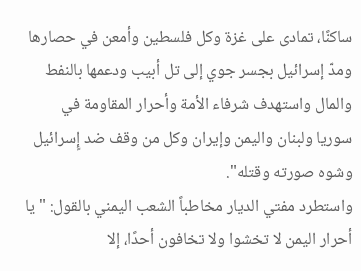ساكنًا، تمادى على غزة وكل فلسطين وأمعن في حصارها ومدّ إسرائيل بجسر جوي إلى تل أبيب ودعمها بالنفط والمال واستهدف شرفاء الأمة وأحرار المقاومة في سوريا ولبنان واليمن وإيران وكل من وقف ضد إٍسرائيل وشوه صورته وقتله".
واستطرد مفتي الديار مخاطباً الشعب اليمني بالقول: "يا أحرار اليمن لا تخشوا ولا تخافون أحدًا، إلا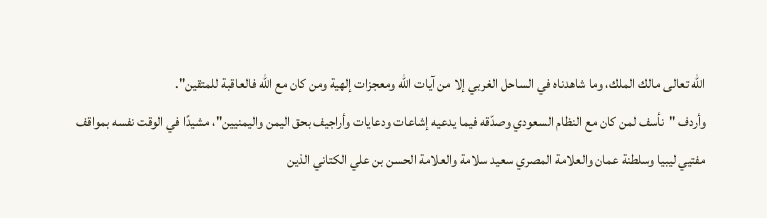الله تعالى مالك الملك، وما شاهدناه في الساحل الغربي إلا من آيات الله ومعجزات إلهية ومن كان مع الله فالعاقبة للمتقين".
وأردف "نأسف لمن كان مع النظام السعودي وصدّقه فيما يدعيه إشاعات ودعايات وأراجيف بحق اليمن واليمنيين"، مشيدًا في الوقت نفسه بمواقف مفتيي ليبيا وسلطنة عمان والعلامة المصري سعيد سلامة والعلامة الحسن بن علي الكتاني الذين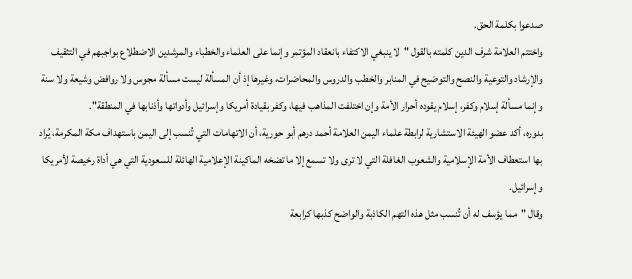صدعوا بكلمة الحق.
واختتم العلامة شرف الدين كلمته بالقول "لا ينبغي الاكتفاء بانعقاد المؤتمر وإنما على العلماء والخطباء والمرشدين الاضطلاع بواجبهم في التثقيف والإرشاد والتوعية والنصح والتوضيح في المنابر والخطب والدروس والمحاضرات، وغيرها إذ أن المسألة ليست مسألة مجوس ولا روافض وشيعة ولا سنة وإنما مسألة إسلام وكفر، إسلام يقوده أحرار الأمة وإن اختلفت المذاهب فيها، وكفر بقيادة أمريكا وإسرائيل وأدواتها وأذنابها في المنطقة".
بدوره، أكد عضو الهيئة الاستشارية لرابطة علماء اليمن العلامة أحمد درهم أبو حورية، أن الاتهامات التي تُنسب إلى اليمن باستهداف مكة المكرمة، يُراد بها استعطاف الأمة الإسلامية والشعوب الغافلة التي لا ترى ولا تسمع إلا ما تضخه الماكينة الإعلامية الهائلة للسعودية التي هي أداة رخيصة لأمريكا وإسرائيل.
وقال "مما يؤسف له أن تُنسب مثل هذه التهم الكاذبة والواضح كذبها كرابعة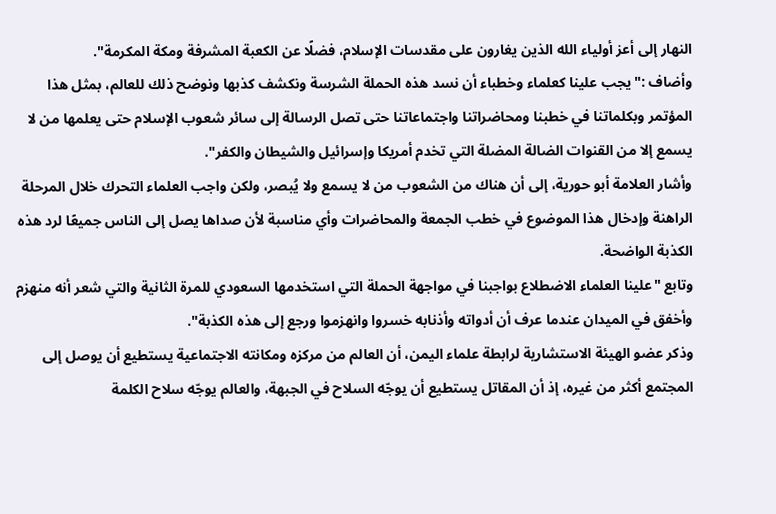النهار إلى أعز أولياء الله الذين يغارون على مقدسات الإسلام، فضلًا عن الكعبة المشرفة ومكة المكرمة".
وأضاف :"يجب علينا كعلماء وخطباء أن نسد هذه الحملة الشرسة ونكشف كذبها ونوضح ذلك للعالم، بمثل هذا المؤتمر وبكلماتنا في خطبنا ومحاضراتنا واجتماعاتنا حتى تصل الرسالة إلى سائر شعوب الإسلام حتى يعلمها من لا يسمع إلا من القنوات الضالة المضلة التي تخدم أمريكا وإسرائيل والشيطان والكفر".
وأشار العلامة أبو حورية، إلى أن هناك من الشعوب من لا يسمع ولا يُبصر، ولكن واجب العلماء التحرك خلال المرحلة الراهنة وإدخال هذا الموضوع في خطب الجمعة والمحاضرات وأي مناسبة لأن صداها يصل إلى الناس جميعًا لرد هذه الكذبة الواضحة.
وتابع "علينا العلماء الاضطلاع بواجبنا في مواجهة الحملة التي استخدمها السعودي للمرة الثانية والتي شعر أنه منهزم وأخفق في الميدان عندما عرف أن أدواته وأذنابه خسروا وانهزموا ورجع إلى هذه الكذبة".
وذكر عضو الهيئة الاستشارية لرابطة علماء اليمن، أن العالم من مركزه ومكانته الاجتماعية يستطيع أن يوصل إلى المجتمع أكثر من غيره، إذ أن المقاتل يستطيع أن يوجّه السلاح في الجبهة، والعالم يوجّه سلاح الكلمة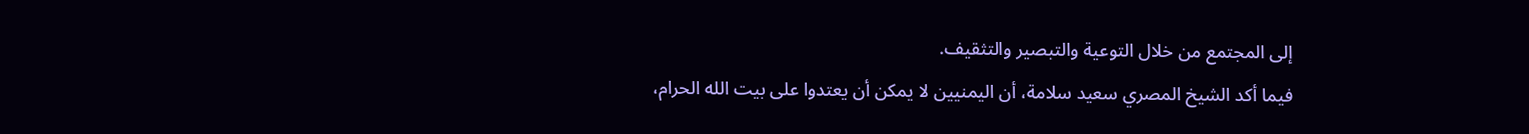إلى المجتمع من خلال التوعية والتبصير والتثقيف.
فيما أكد الشيخ المصري سعيد سلامة، أن اليمنيين لا يمكن أن يعتدوا على بيت الله الحرام،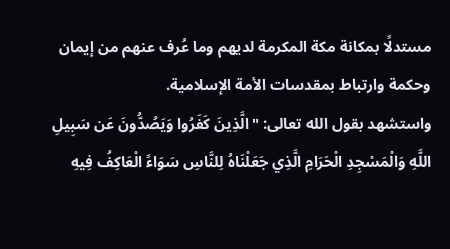مستدلًا بمكانة مكة المكرمة لديهم وما عُرف عنهم من إيمان وحكمة وارتباط بمقدسات الأمة الإسلامية.
واستشهد بقول الله تعالى: "الَّذِينَ كَفَرُوا وَيَصُدُّونَ عَن سَبِيلِ اللَّهِ وَالْمَسْجِدِ الْحَرَامِ الَّذِي جَعَلْنَاهُ لِلنَّاسِ سَوَاءً الْعَاكِفُ فِيهِ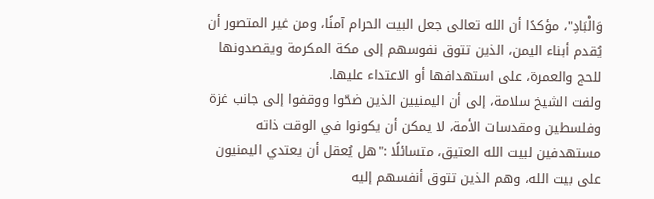وَالْبَادِ"، مؤكدًا أن الله تعالى جعل البيت الحرام آمنًا، ومن غير المتصور أن يُقدم أبناء اليمن، الذين تتوق نفوسهم إلى مكة المكرمة ويقصدونها للحج والعمرة، على استهدافها أو الاعتداء عليها.
ولفت الشيخ سلامة، إلى أن اليمنيين الذين ضحّوا ووقفوا إلى جانب غزة وفلسطين ومقدسات الأمة، لا يمكن أن يكونوا في الوقت ذاته مستهدفين لبيت الله العتيق، متسائلًا :"هل يُعقل أن يعتدي اليمنيون على بيت الله، وهم الذين تتوق أنفسهم إليه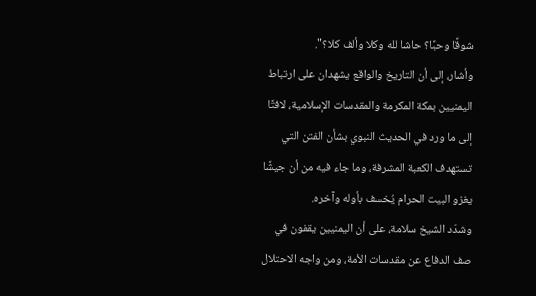شوقًا وحبًا؟ حاشا لله وكلا وألف كلا؟".
وأشار، إلى أن التاريخ والواقع يشهدان على ارتباط اليمنيين بمكة المكرمة والمقدسات الإسلامية، لافتًا إلى ما ورد في الحديث النبوي بشأن الفتن التي تستهدف الكعبة المشرفة، وما جاء فيه من أن جيشًا يغزو البيت الحرام يُخسف بأوله وآخره.
وشدّد الشيخ سلامة، على أن اليمنيين يقفون في صف الدفاع عن مقدسات الأمة، ومن واجه الاحتلال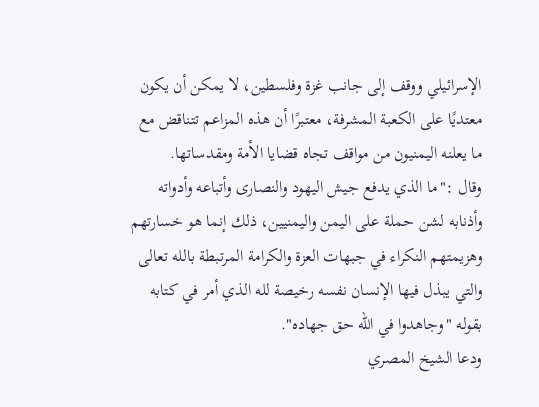الإسرائيلي ووقف إلى جانب غزة وفلسطين، لا يمكن أن يكون معتديًا على الكعبة المشرفة، معتبرًا أن هذه المزاعم تتناقض مع ما يعلنه اليمنيون من مواقف تجاه قضايا الأمة ومقدساتها.
وقال :"ما الذي يدفع جيش اليهود والنصارى وأتباعه وأدواته وأذنابه لشن حملة على اليمن واليمنيين، ذلك إنما هو خسارتهم وهزيمتهم النكراء في جبهات العزة والكرامة المرتبطة بالله تعالى والتي يبذل فيها الإنسان نفسه رخيصة لله الذي أمر في كتابه بقوله "وجاهدوا في الله حق جهاده".
ودعا الشيخ المصري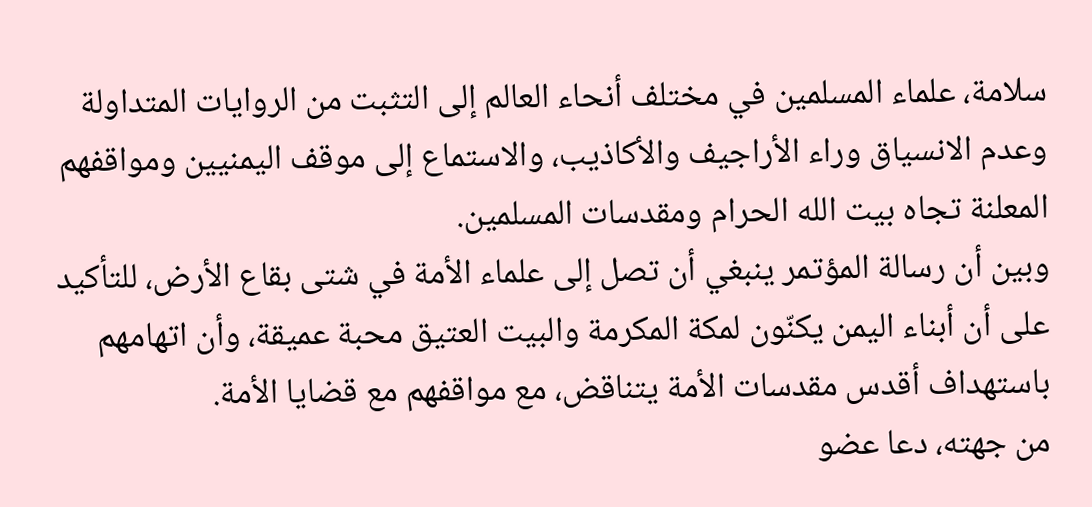سلامة، علماء المسلمين في مختلف أنحاء العالم إلى التثبت من الروايات المتداولة وعدم الانسياق وراء الأراجيف والأكاذيب، والاستماع إلى موقف اليمنيين ومواقفهم المعلنة تجاه بيت الله الحرام ومقدسات المسلمين.
وبين أن رسالة المؤتمر ينبغي أن تصل إلى علماء الأمة في شتى بقاع الأرض، للتأكيد على أن أبناء اليمن يكنّون لمكة المكرمة والبيت العتيق محبة عميقة، وأن اتهامهم باستهداف أقدس مقدسات الأمة يتناقض، مع مواقفهم مع قضايا الأمة.
من جهته، دعا عضو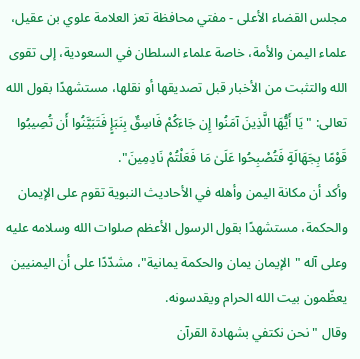مجلس القضاء الأعلى - مفتي محافظة تعز العلامة علوي بن عقيل، علماء اليمن والأمة، خاصة علماء السلطان في السعودية، إلى تقوى الله والتثبت من الأخبار قبل تصديقها أو نقلها، مستشهدًا بقول الله تعالى: " يَا أَيُّهَا الَّذِينَ آمَنُوا إِن جَاءَكُمْ فَاسِقٌ بِنَبَإٍ فَتَبَيَّنُوا أَن تُصِيبُوا قَوْمًا بِجَهَالَةٍ فَتُصْبِحُوا عَلَىٰ مَا فَعَلْتُمْ نَادِمِينَ".
وأكد أن مكانة اليمن وأهله في الأحاديث النبوية تقوم على الإيمان والحكمة، مستشهدًا بقول الرسول الأعظم صلوات الله وسلامه عليه وعلى آله "الإيمان يمان والحكمة يمانية"، مشدّدًا على أن اليمنيين يعظّمون بيت الله الحرام ويقدسونه.
وقال "نحن نكتفي بشهادة القرآن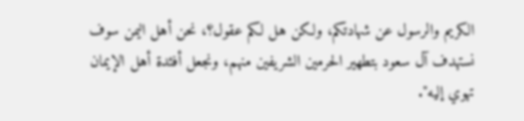الكريم والرسول عن شهادتكم، ولكن هل لكم عقول؟، نحن أهل اليمن سوف نستهدف آل سعود بتطهير الحرمين الشريفين منهم، ونجعل أفئدة أهل الإيمان تهوي إليه".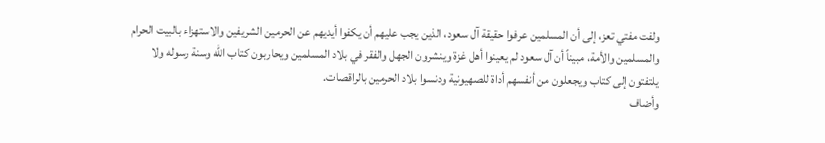ولفت مفتي تعز، إلى أن المسلمين عرفوا حقيقة آل سعود، الذين يجب عليهم أن يكفوا أيديهم عن الحرمين الشريفين والاستهزاء بالبيت الحرام والمسلمين والأمة، مبيناً أن آل سعود لم يعينوا أهل غزة وينشرون الجهل والفقر في بلاد المسلمين ويحاربون كتاب الله وسنة رسوله ولا يلتفتون إلى كتاب ويجعلون من أنفسهم أداة للصهيونية ودنسوا بلاد الحرمين بالراقصات.
وأضاف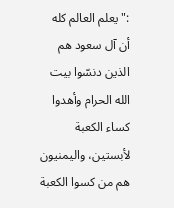:"يعلم العالم كله أن آل سعود هم الذين دنسّوا بيت الله الحرام وأهدوا كساء الكعبة لأبستين، واليمنيون هم من كسوا الكعبة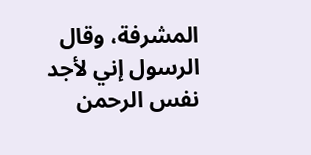المشرفة، وقال الرسول إني لأجد نفس الرحمن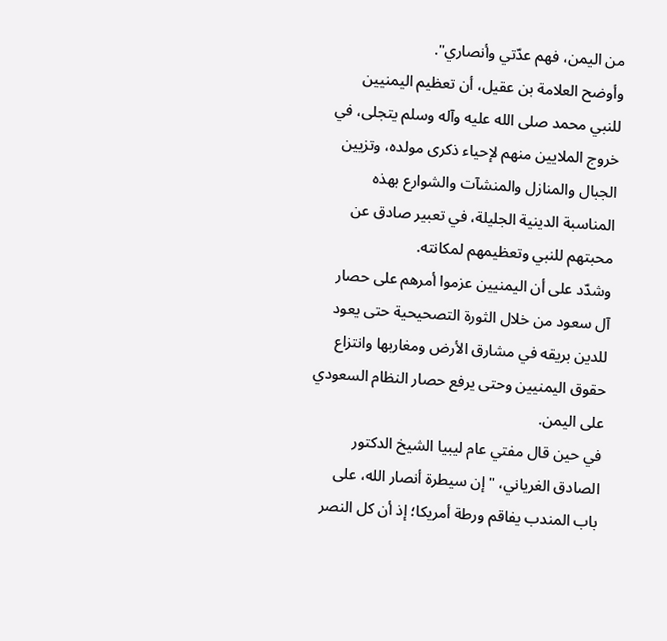من اليمن، فهم عدّتي وأنصاري".
وأوضح العلامة بن عقيل، أن تعظيم اليمنيين للنبي محمد صلى الله عليه وآله وسلم يتجلى، في خروج الملايين منهم لإحياء ذكرى مولده، وتزيين الجبال والمنازل والمنشآت والشوارع بهذه المناسبة الدينية الجليلة، في تعبير صادق عن محبتهم للنبي وتعظيمهم لمكانته.
وشدّد على أن اليمنيين عزموا أمرهم على حصار آل سعود من خلال الثورة التصحيحية حتى يعود للدين بريقه في مشارق الأرض ومغاربها وانتزاع حقوق اليمنيين وحتى يرفع حصار النظام السعودي على اليمن.
في حين قال مفتي عام ليبيا الشيخ الدكتور الصادق الغرياني، "إن سيطرة أنصار الله، على باب المندب يفاقم ورطة أمريكا؛ إذ أن كل النصر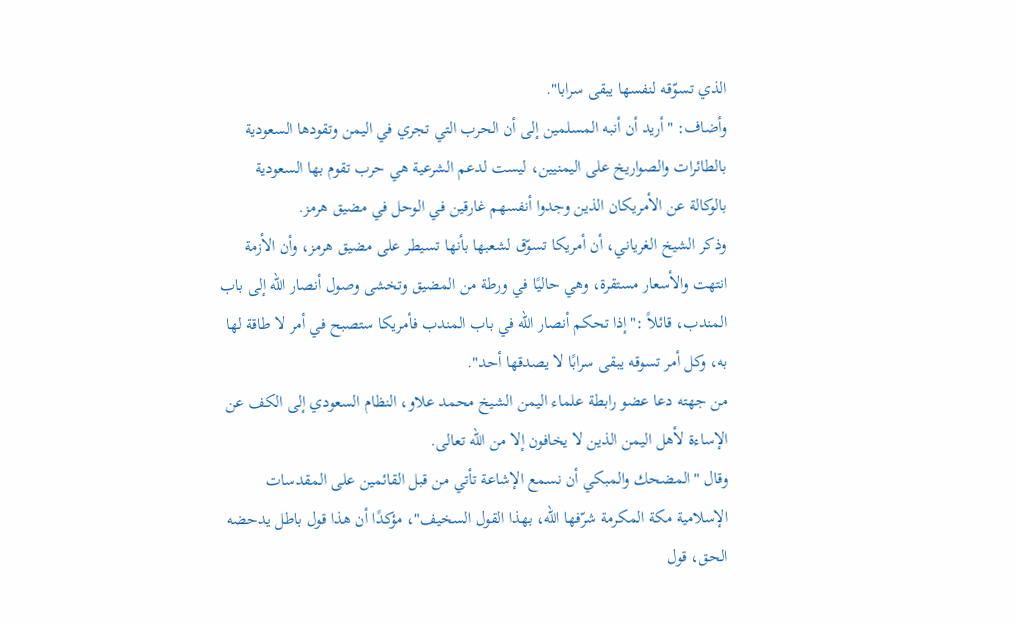الذي تسوّقه لنفسها يبقى سرابا".
وأضاف: "أريد أن أنبه المسلمين إلى أن الحرب التي تجري في اليمن وتقودها السعودية بالطائرات والصواريخ على اليمنيين، ليست لدعم الشرعية هي حرب تقوم بها السعودية بالوكالة عن الأمريكان الذين وجدوا أنفسهم غارقين في الوحل في مضيق هرمز.
وذكر الشيخ الغرياني، أن أمريكا تسوّق لشعبها بأنها تسيطر على مضيق هرمز، وأن الأزمة انتهت والأسعار مستقرة، وهي حاليًا في ورطة من المضيق وتخشى وصول أنصار الله إلى باب المندب، قائلاً :"إذا تحكم أنصار الله في باب المندب فأمريكا ستصبح في أمر لا طاقة لها به، وكل أمر تسوقه يبقى سرابًا لا يصدقها أحد".
من جهته دعا عضو رابطة علماء اليمن الشيخ محمد علاو، النظام السعودي إلى الكف عن الإساءة لأهل اليمن الذين لا يخافون إلا من الله تعالى.
وقال "المضحك والمبكي أن نسمع الإشاعة تأتي من قبل القائمين على المقدسات الإسلامية مكة المكرمة شرّفها الله، بهذا القول السخيف"، مؤكدًا أن هذا قول باطل يدحضه الحق، قول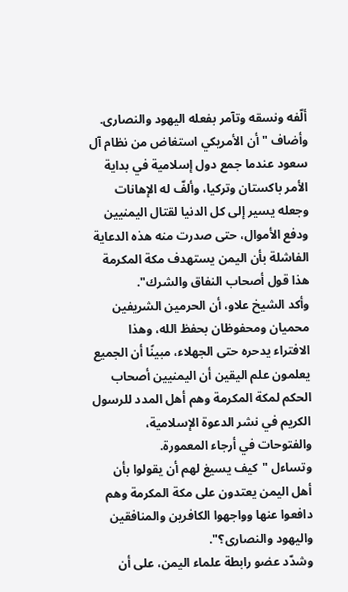ألّفه ونسقه وتآمر بفعله اليهود والنصارى.
وأضاف "أن الأمريكي استغاض من نظام آل سعود عندما جمع دول إسلامية في بداية الأمر باكستان وتركيا، وألفّ له الإهانات وجعله يسير إلى كل الدنيا لقتال اليمنيين ودفع الأموال، حتى صدرت منه هذه الدعاية الفاشلة بأن اليمن يستهدف مكة المكرمة هذا قول أصحاب النفاق والشرك".
وأكد الشيخ علاو، أن الحرمين الشريفين محميان ومحفوظان بحفظ الله، وهذا الافتراء يدحره حتى الجهلاء، مبينًا أن الجميع يعلمون علم اليقين أن اليمنيين أصحاب الحكم لمكة المكرمة وهم أهل المدد للرسول الكريم في نشر الدعوة الإسلامية، والفتوحات في أرجاء المعمورة.
وتساءل "كيف يسيغ لهم أن يقولوا بأن أهل اليمن يعتدون على مكة المكرمة وهم دافعوا عنها وواجهوا الكافرين والمنافقين واليهود والنصارى؟".
وشدّد عضو رابطة علماء اليمن، على أن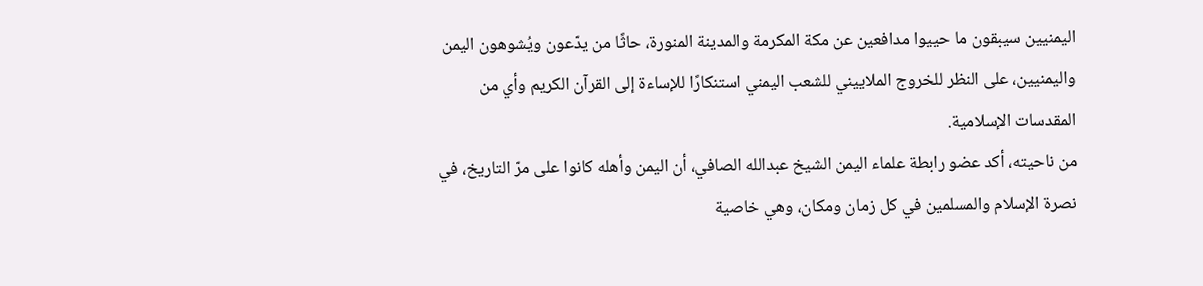اليمنيين سيبقون ما حييوا مدافعين عن مكة المكرمة والمدينة المنورة، حاثًا من يدّعون ويُشوهون اليمن واليمنيين، على النظر للخروج الملاييني للشعب اليمني استنكارًا للإساءة إلى القرآن الكريم وأي من المقدسات الإسلامية.
من ناحيته، أكد عضو رابطة علماء اليمن الشيخ عبدالله الصافي، أن اليمن وأهله كانوا على مرّ التاريخ، في نصرة الإسلام والمسلمين في كل زمان ومكان، وهي خاصية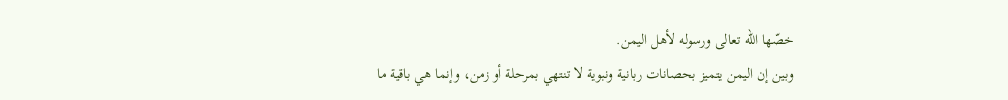خصّها الله تعالى ورسوله لأهل اليمن.
وبين إن اليمن يتميز بحصانات ربانية ونبوية لا تنتهي بمرحلة أو زمن، وإنما هي باقية ما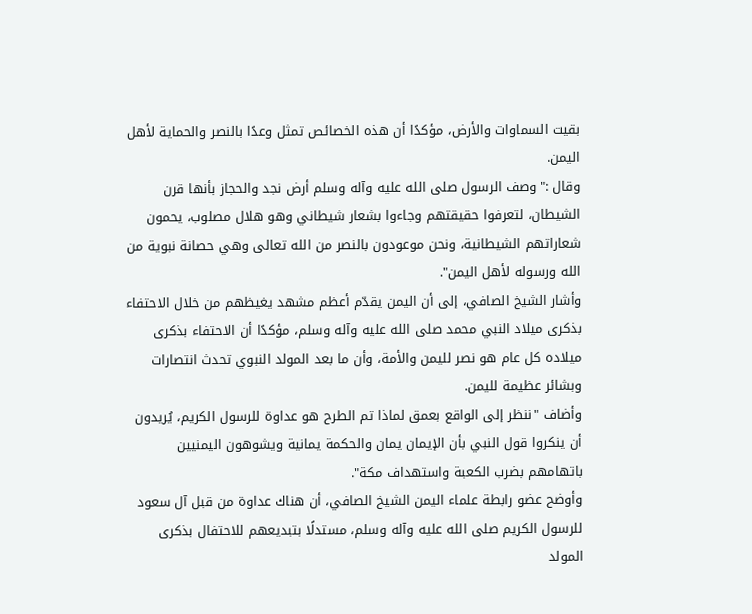بقيت السماوات والأرض، مؤكدًا أن هذه الخصائص تمثل وعدًا بالنصر والحماية لأهل اليمن.
وقال :"وصف الرسول صلى الله عليه وآله وسلم أرض نجد والحجاز بأنها قرن الشيطان، لتعرفوا حقيقتهم وجاءوا بشعار شيطاني وهو هلال مصلوب، يحمون شعاراتهم الشيطانية، ونحن موعودون بالنصر من الله تعالى وهي حصانة نبوية من الله ورسوله لأهل اليمن".
وأشار الشيخ الصافي، إلى أن اليمن يقدّم أعظم مشهد يغيظهم من خلال الاحتفاء بذكرى ميلاد النبي محمد صلى الله عليه وآله وسلم، مؤكدًا أن الاحتفاء بذكرى ميلاده كل عام هو نصر لليمن والأمة، وأن ما بعد المولد النبوي تحدث انتصارات وبشائر عظيمة لليمن.
وأضاف "ننظر إلى الواقع بعمق لماذا تم الطرح هو عداوة للرسول الكريم، يُريدون أن ينكروا قول النبي بأن الإيمان يمان والحكمة يمانية ويشوهون اليمنيين باتهامهم بضرب الكعبة واستهداف مكة".
وأوضح عضو رابطة علماء اليمن الشيخ الصافي، أن هناك عداوة من قبل آل سعود للرسول الكريم صلى الله عليه وآله وسلم، مستدلًا بتبديعهم للاحتفال بذكرى المولد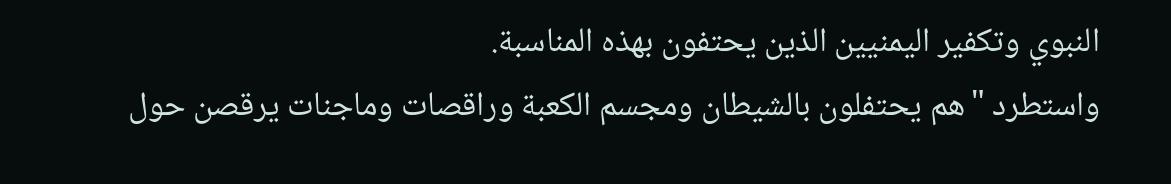النبوي وتكفير اليمنيين الذين يحتفون بهذه المناسبة.
واستطرد "هم يحتفلون بالشيطان ومجسم الكعبة وراقصات وماجنات يرقصن حول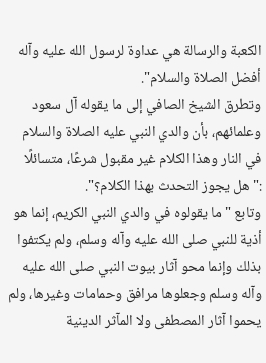الكعبة والرسالة هي عداوة لرسول الله عليه وآله أفضل الصلاة والسلام".
وتطرق الشيخ الصافي إلى ما يقوله آل سعود وعلمائهم، بأن والدي النبي عليه الصلاة والسلام في النار وهذا الكلام غير مقبول شرعًا، متسائلًا :"هل يجوز التحدث بهذا الكلام؟".
وتابع "ما يقولوه في والدي النبي الكريم، إنما هو أذية للنبي صلى الله عليه وآله وسلم، ولم يكتفوا بذلك وإنما محو آثار بيوت النبي صلى الله عليه وآله وسلم وجعلوها مرافق وحمامات وغيرها، ولم يحموا آثار المصطفى ولا المآثر الدينية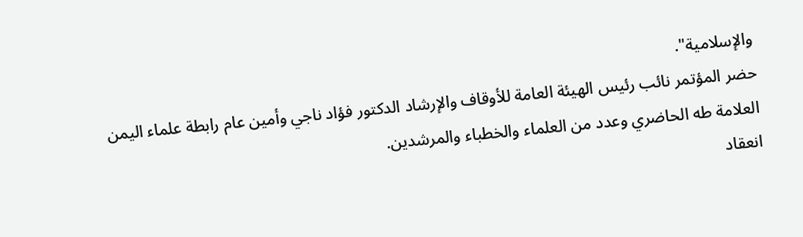والإسلامية".
حضر المؤتمر نائب رئيس الهيئة العامة للأوقاف والإرشاد الدكتور فؤاد ناجي وأمين عام رابطة علماء اليمن العلامة طه الحاضري وعدد من العلماء والخطباء والمرشدين.
انعقاد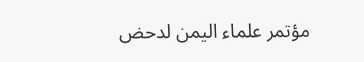مؤتمر علماء اليمن لدحض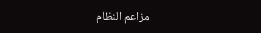مزاعم النظام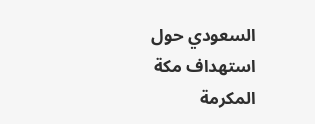السعودي حول استهداف مكة المكرمة